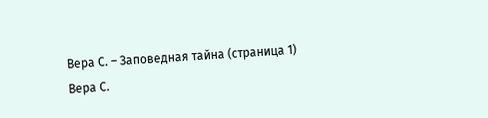Вера С. – Заповедная тайна (страница 1)
Вера С.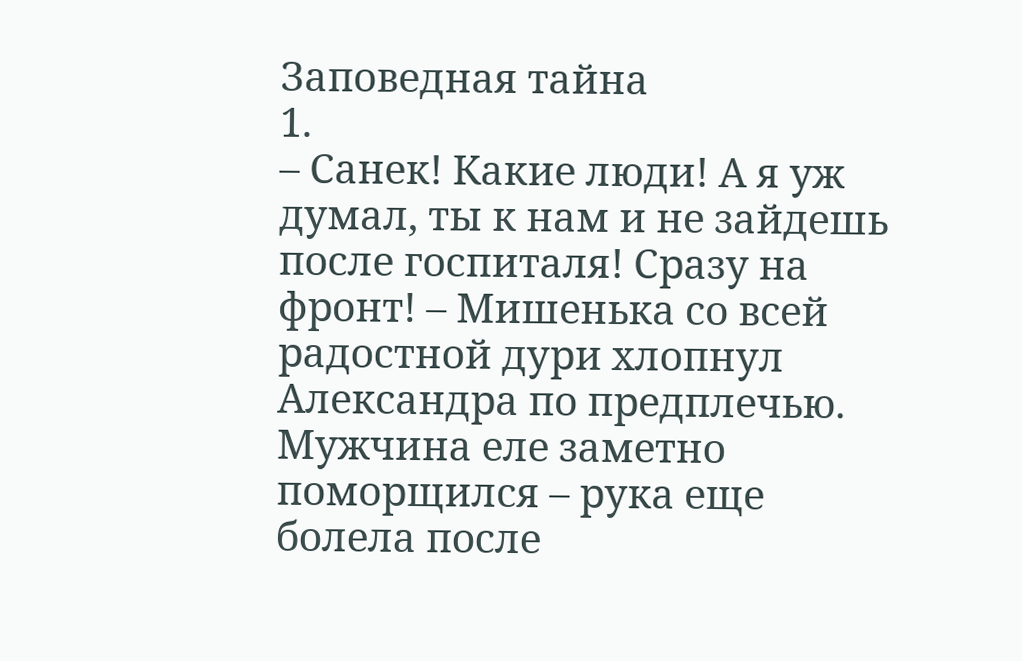Заповедная тайна
1.
– Санек! Какие люди! А я уж думал, ты к нам и не зайдешь после госпиталя! Сразу на фронт! – Мишенька со всей радостной дури хлопнул Александра по предплечью. Мужчина еле заметно поморщился – рука еще болела после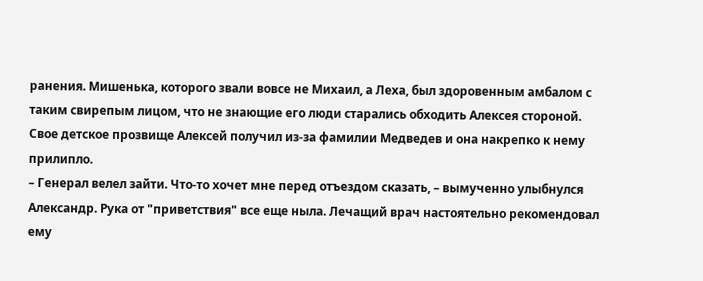ранения. Мишенька, которого звали вовсе не Михаил, а Леха, был здоровенным амбалом с таким свирепым лицом, что не знающие его люди старались обходить Алексея стороной. Свое детское прозвище Алексей получил из-за фамилии Медведев и она накрепко к нему прилипло.
– Генерал велел зайти. Что-то хочет мне перед отъездом сказать, – вымученно улыбнулся Александр. Рука от "приветствия" все еще ныла. Лечащий врач настоятельно рекомендовал ему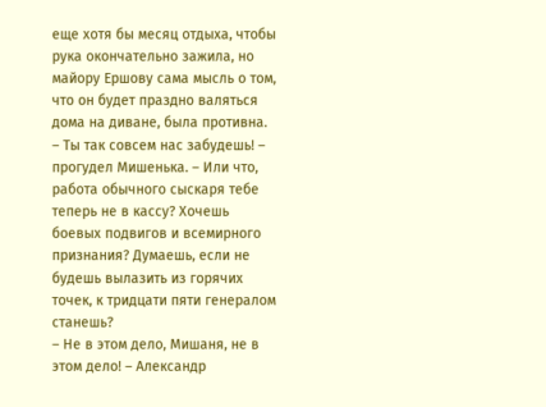еще хотя бы месяц отдыха, чтобы рука окончательно зажила, но майору Ершову сама мысль о том, что он будет праздно валяться дома на диване, была противна.
– Ты так совсем нас забудешь! – прогудел Мишенька. – Или что, работа обычного сыскаря тебе теперь не в кассу? Хочешь боевых подвигов и всемирного признания? Думаешь, если не будешь вылазить из горячих точек, к тридцати пяти генералом станешь?
– Не в этом дело, Мишаня, не в этом дело! – Александр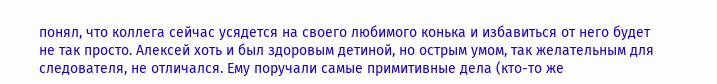понял, что коллега сейчас усядется на своего любимого конька и избавиться от него будет не так просто. Алексей хоть и был здоровым детиной, но острым умом, так желательным для следователя, не отличался. Ему поручали самые примитивные дела (кто-то же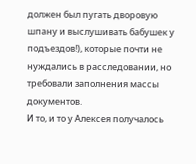должен был пугать дворовую шпану и выслушивать бабушек у подъездов!), которые почти не нуждались в расследовании, но требовали заполнения массы документов.
И то, и то у Алексея получалось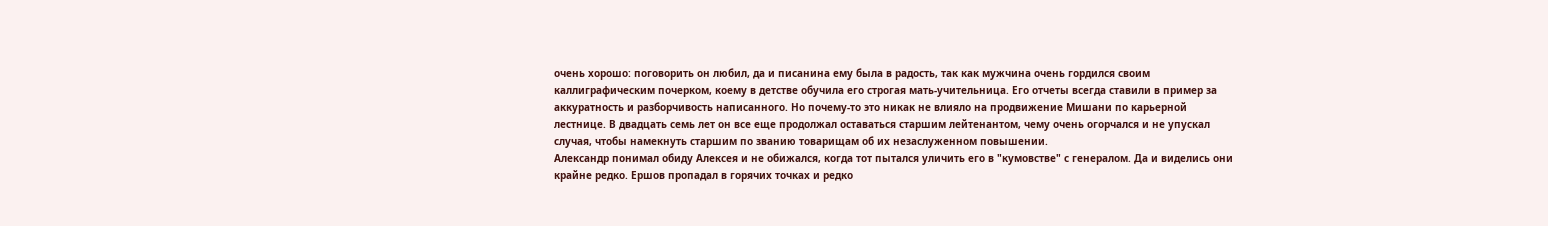очень хорошо: поговорить он любил, да и писанина ему была в радость, так как мужчина очень гордился своим каллиграфическим почерком, коему в детстве обучила его строгая мать-учительница. Его отчеты всегда ставили в пример за аккуратность и разборчивость написанного. Но почему-то это никак не влияло на продвижение Мишани по карьерной лестнице. В двадцать семь лет он все еще продолжал оставаться старшим лейтенантом, чему очень огорчался и не упускал случая, чтобы намекнуть старшим по званию товарищам об их незаслуженном повышении.
Александр понимал обиду Алексея и не обижался, когда тот пытался уличить его в "кумовстве" с генералом. Да и виделись они крайне редко. Ершов пропадал в горячих точках и редко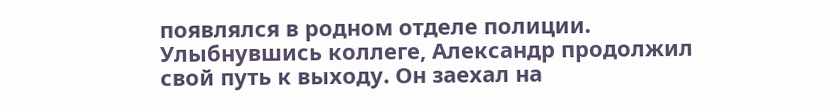появлялся в родном отделе полиции.
Улыбнувшись коллеге, Александр продолжил свой путь к выходу. Он заехал на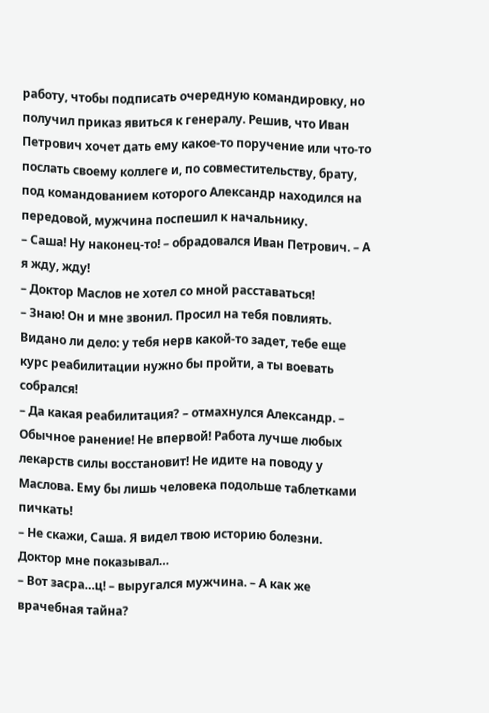работу, чтобы подписать очередную командировку, но получил приказ явиться к генералу. Решив, что Иван Петрович хочет дать ему какое-то поручение или что-то послать своему коллеге и, по совместительству, брату, под командованием которого Александр находился на передовой, мужчина поспешил к начальнику.
– Саша! Ну наконец-то! – обрадовался Иван Петрович. – А я жду, жду!
– Доктор Маслов не хотел со мной расставаться!
– Знаю! Он и мне звонил. Просил на тебя повлиять. Видано ли дело: у тебя нерв какой-то задет, тебе еще курс реабилитации нужно бы пройти, а ты воевать собрался!
– Да какая реабилитация? – отмахнулся Александр. – Обычное ранение! Не впервой! Работа лучше любых лекарств силы восстановит! Не идите на поводу у Маслова. Ему бы лишь человека подольше таблетками пичкать!
– Не скажи, Саша. Я видел твою историю болезни. Доктор мне показывал…
– Вот засра…ц! – выругался мужчина. – А как же врачебная тайна?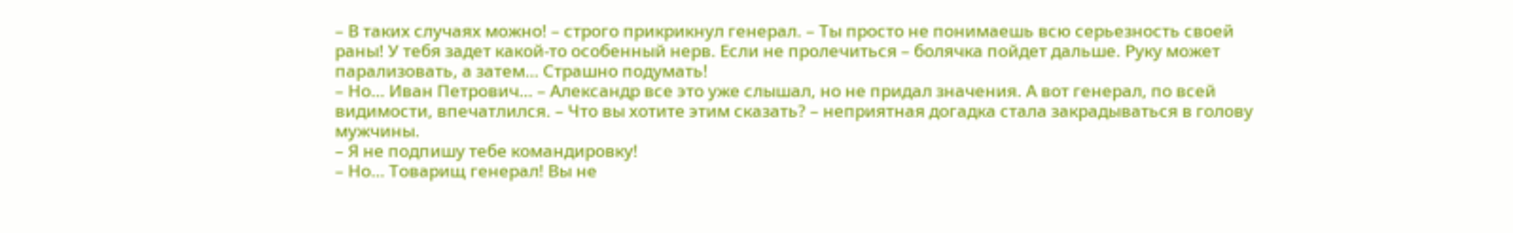– В таких случаях можно! – строго прикрикнул генерал. – Ты просто не понимаешь всю серьезность своей раны! У тебя задет какой-то особенный нерв. Если не пролечиться – болячка пойдет дальше. Руку может парализовать, а затем… Страшно подумать!
– Но… Иван Петрович… – Александр все это уже слышал, но не придал значения. А вот генерал, по всей видимости, впечатлился. – Что вы хотите этим сказать? – неприятная догадка стала закрадываться в голову мужчины.
– Я не подпишу тебе командировку!
– Но… Товарищ генерал! Вы не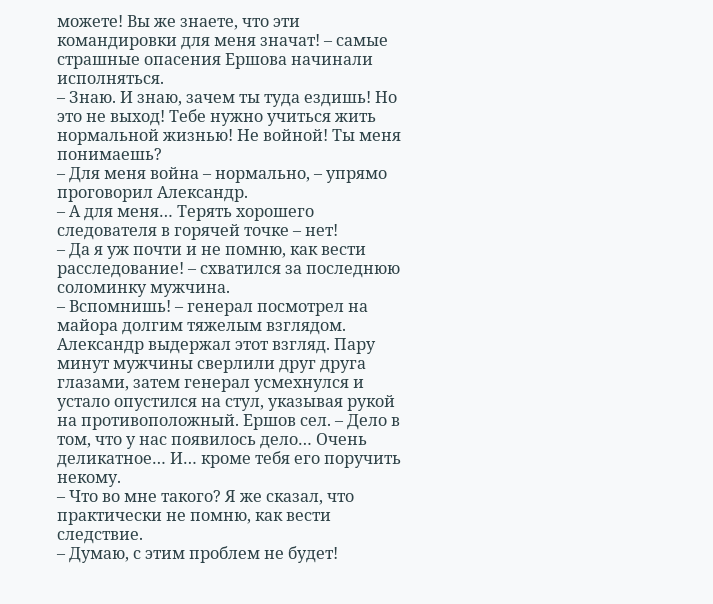можете! Вы же знаете, что эти командировки для меня значат! – самые страшные опасения Ершова начинали исполняться.
– Знаю. И знаю, зачем ты туда ездишь! Но это не выход! Тебе нужно учиться жить нормальной жизнью! Не войной! Ты меня понимаешь?
– Для меня война – нормально, – упрямо проговорил Александр.
– А для меня… Терять хорошего следователя в горячей точке – нет!
– Да я уж почти и не помню, как вести расследование! – схватился за последнюю соломинку мужчина.
– Вспомнишь! – генерал посмотрел на майора долгим тяжелым взглядом. Александр выдержал этот взгляд. Пару минут мужчины сверлили друг друга глазами, затем генерал усмехнулся и устало опустился на стул, указывая рукой на противоположный. Ершов сел. – Дело в том, что у нас появилось дело… Очень деликатное… И… кроме тебя его поручить некому.
– Что во мне такого? Я же сказал, что практически не помню, как вести следствие.
– Думаю, с этим проблем не будет!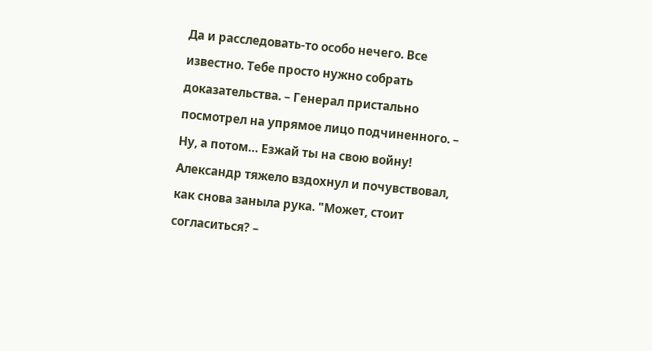Да и расследовать-то особо нечего. Все известно. Тебе просто нужно собрать доказательства. – Генерал пристально посмотрел на упрямое лицо подчиненного. – Ну, а потом… Езжай ты на свою войну!
Александр тяжело вздохнул и почувствовал, как снова заныла рука. "Может, стоит согласиться? –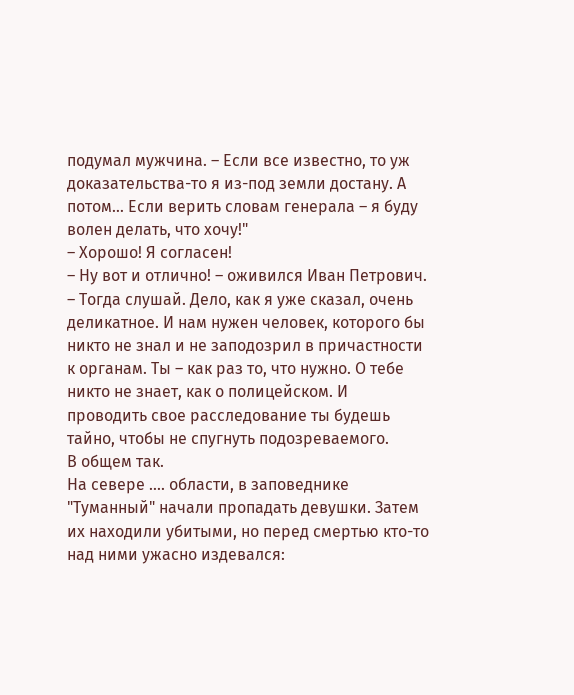подумал мужчина. – Если все известно, то уж доказательства-то я из-под земли достану. А потом… Если верить словам генерала – я буду волен делать, что хочу!"
– Хорошо! Я согласен!
– Ну вот и отлично! – оживился Иван Петрович. – Тогда слушай. Дело, как я уже сказал, очень деликатное. И нам нужен человек, которого бы никто не знал и не заподозрил в причастности к органам. Ты – как раз то, что нужно. О тебе никто не знает, как о полицейском. И проводить свое расследование ты будешь тайно, чтобы не спугнуть подозреваемого.
В общем так.
На севере .... области, в заповеднике "Туманный" начали пропадать девушки. Затем их находили убитыми, но перед смертью кто-то над ними ужасно издевался: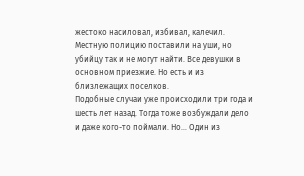жестоко насиловал, избивал, калечил. Местную полицию поставили на уши, но убийцу так и не могут найти. Все девушки в основном приезжие. Но есть и из близлежащих поселков.
Подобные случаи уже происходили три года и шесть лет назад. Тогда тоже возбуждали дело и даже кого-то поймали. Но… Один из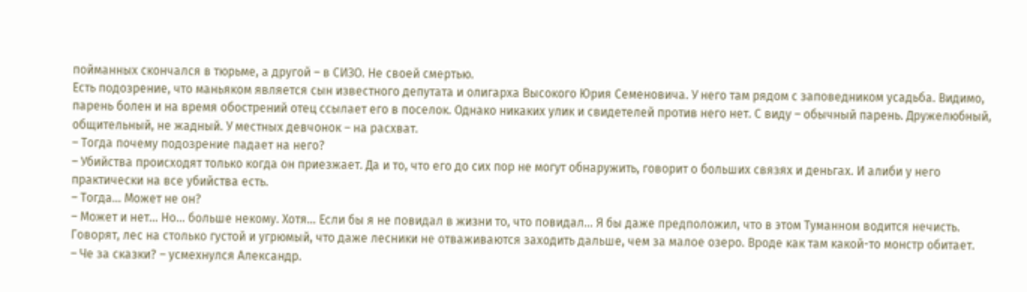пойманных скончался в тюрьме, а другой – в СИЗО. Не своей смертью.
Есть подозрение, что маньяком является сын известного депутата и олигарха Высокого Юрия Семеновича. У него там рядом с заповедником усадьба. Видимо, парень болен и на время обострений отец ссылает его в поселок. Однако никаких улик и свидетелей против него нет. С виду – обычный парень. Дружелюбный, общительный, не жадный. У местных девчонок – на расхват.
– Тогда почему подозрение падает на него?
– Убийства происходят только когда он приезжает. Да и то, что его до сих пор не могут обнаружить, говорит о больших связях и деньгах. И алиби у него практически на все убийства есть.
– Тогда… Может не он?
– Может и нет… Но… больше некому. Хотя… Если бы я не повидал в жизни то, что повидал… Я бы даже предположил, что в этом Туманном водится нечисть. Говорят, лес на столько густой и угрюмый, что даже лесники не отваживаются заходить дальше, чем за малое озеро. Вроде как там какой-то монстр обитает.
– Че за сказки? – усмехнулся Александр.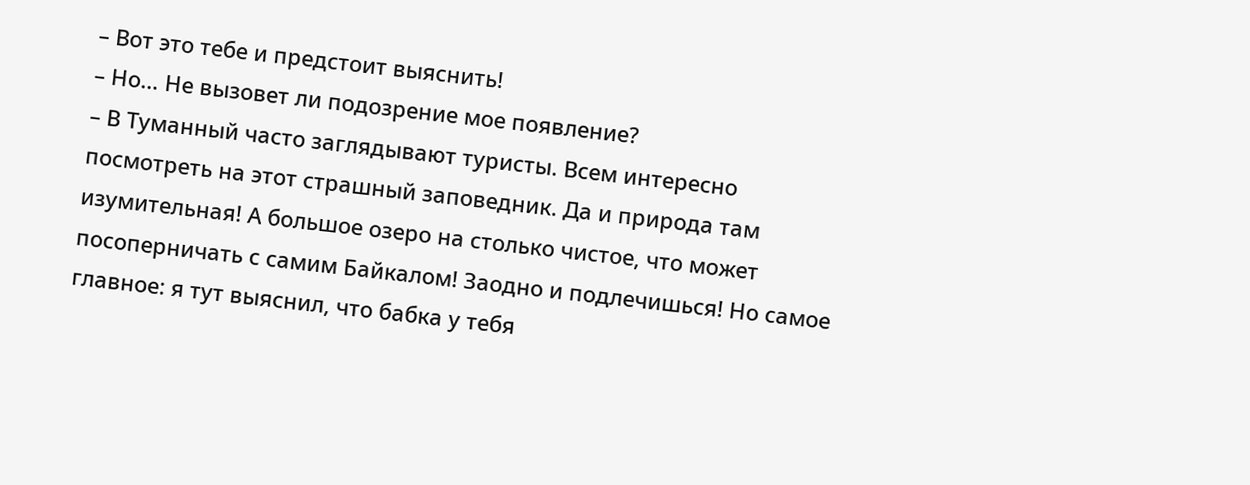– Вот это тебе и предстоит выяснить!
– Но… Не вызовет ли подозрение мое появление?
– В Туманный часто заглядывают туристы. Всем интересно посмотреть на этот страшный заповедник. Да и природа там изумительная! А большое озеро на столько чистое, что может посоперничать с самим Байкалом! Заодно и подлечишься! Но самое главное: я тут выяснил, что бабка у тебя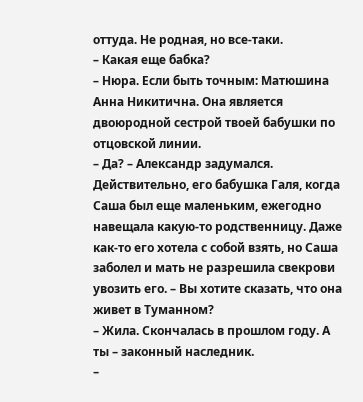оттуда. Не родная, но все-таки.
– Какая еще бабка?
– Нюра. Если быть точным: Матюшина Анна Никитична. Она является двоюродной сестрой твоей бабушки по отцовской линии.
– Да? – Александр задумался. Действительно, его бабушка Галя, когда Саша был еще маленьким, ежегодно навещала какую-то родственницу. Даже как-то его хотела с собой взять, но Саша заболел и мать не разрешила свекрови увозить его. – Вы хотите сказать, что она живет в Туманном?
– Жила. Скончалась в прошлом году. А ты – законный наследник.
–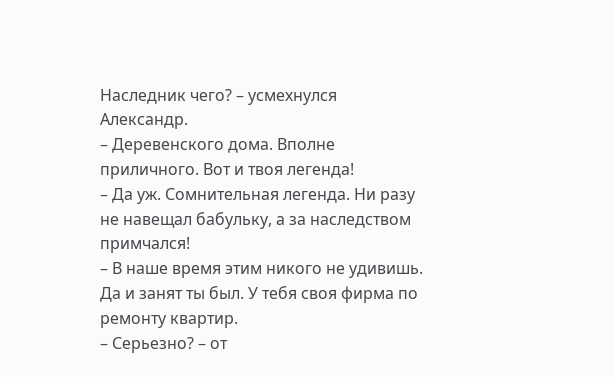Наследник чего? – усмехнулся Александр.
– Деревенского дома. Вполне приличного. Вот и твоя легенда!
– Да уж. Сомнительная легенда. Ни разу не навещал бабульку, а за наследством примчался!
– В наше время этим никого не удивишь. Да и занят ты был. У тебя своя фирма по ремонту квартир.
– Серьезно? – от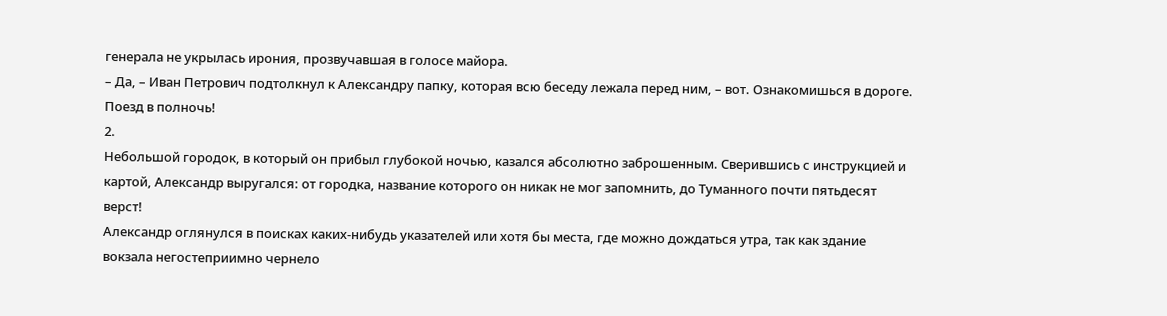генерала не укрылась ирония, прозвучавшая в голосе майора.
– Да, – Иван Петрович подтолкнул к Александру папку, которая всю беседу лежала перед ним, – вот. Ознакомишься в дороге. Поезд в полночь!
2.
Небольшой городок, в который он прибыл глубокой ночью, казался абсолютно заброшенным. Сверившись с инструкцией и картой, Александр выругался: от городка, название которого он никак не мог запомнить, до Туманного почти пятьдесят верст!
Александр оглянулся в поисках каких-нибудь указателей или хотя бы места, где можно дождаться утра, так как здание вокзала негостеприимно чернело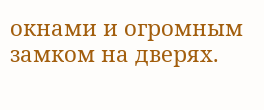окнами и огромным замком на дверях.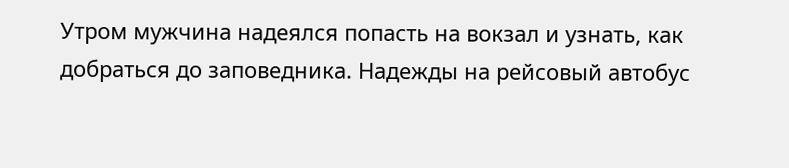Утром мужчина надеялся попасть на вокзал и узнать, как добраться до заповедника. Надежды на рейсовый автобус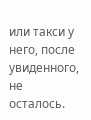или такси у него, после увиденного, не осталось.